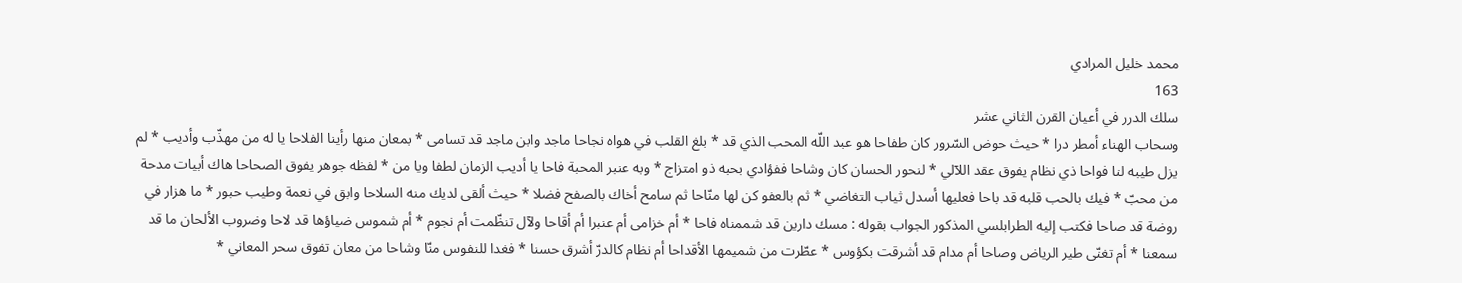محمد خليل المرادي
163
سلك الدرر في أعيان القرن الثاني عشر
وسحاب الهناء أمطر درا * حيث حوض السّرور كان طفاحا هو عبد اللّه المحب الذي قد * بلغ القلب في هواه نجاحا ماجد وابن ماجد قد تسامى * بمعان منها رأينا الفلاحا يا له من مهذّب وأديب * لم يزل طيبه لنا فواحا ذي نظام يفوق عقد اللآلي * لنحور الحسان كان وشاحا ففؤادي بحبه ذو امتزاج * وبه عنبر المحبة فاحا يا أديب الزمان لطفا ويا من * لفظه جوهر يفوق الصحاحا هاك أبيات مدحة من محبّ * فيك بالحب قلبه قد باحا فعليها أسدل ثياب التغاضي * ثم بالعفو كن لها منّاحا ثم سامح أخاك بالصفح فضلا * حيث ألقى لديك منه السلاحا وابق في نعمة وطيب حبور * ما هزار في روضة قد صاحا فكتب إليه الطرابلسي المذكور الجواب بقوله : مسك دارين قد شممناه فاحا * أم خزامى أم عنبرا أم أقاحا ولآل تنظّمت أم نجوم * أم شموس ضياؤها قد لاحا وضروب الألحان ما قد سمعنا * أم تغنّى طير الرياض وصاحا أم مدام قد أشرقت بكؤوس * عطّرت من شميمها الأقداحا أم نظام كالدرّ أشرق حسنا * فغدا للنفوس منّا وشاحا من معان تفوق سحر المعاني *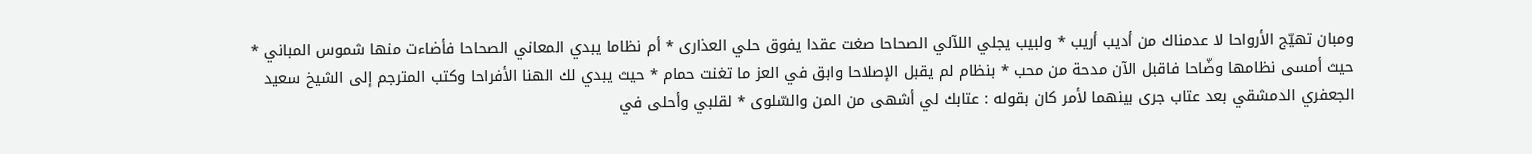ومبان تهيّج الأرواحا لا عدمناك من أديب أريب * ولبيب يجلي اللآلي الصحاحا صغت عقدا يفوق حلي العذارى * أم نظاما يبدي المعاني الصحاحا فأضاءت منها شموس المباني * حيث أمسى نظامها وضّاحا فاقبل الآن مدحة من محب * بنظام لم يقبل الإصلاحا وابق في العز ما تغنت حمام * حيث يبدي لك الهنا الأفراحا وكتب المترجم إلى الشيخ سعيد الجعفري الدمشقي بعد عتاب جرى بينهما لأمر كان بقوله : عتابك لي أشهى من المن والسّلوى * لقلبي وأحلى في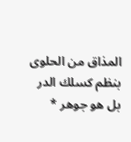المذاق من الحلوى بنظم كسلك الدر بل هو جوهر *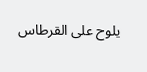يلوح على القرطاس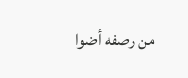من رصفه أضوا